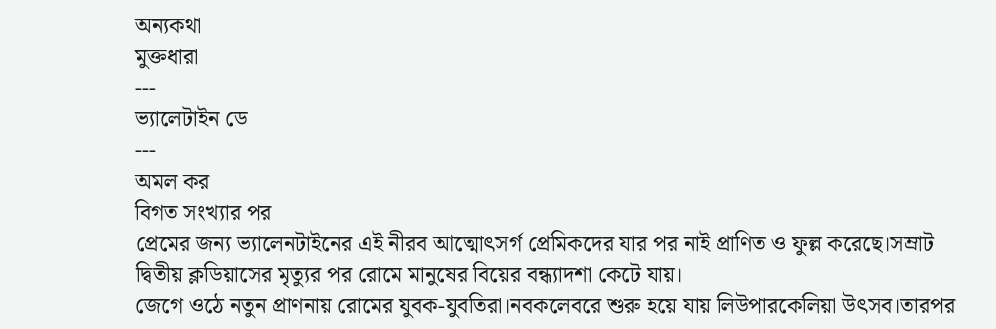অন্যকথা
মুক্তধারা
---
ভ্যালেটাইন ডে
---
অমল কর
বিগত সংখ্যার পর
প্রেমের জন্য ভ্যালেনটাইনের এই নীরব আত্মোৎসর্গ প্রেমিকদের যার পর নাই প্রাণিত ও ফুল্ল করেছে।সম্রাট দ্বিতীয় ক্লডিয়াসের মৃত্যুর পর রোমে মানুষের বিয়ের বন্ধ্যাদশা কেটে যায়।
জেগে ওঠে নতুন প্রাণনায় রোমের যুবক-যুবতিরা।নবকলেবরে শুরু হয়ে যায় লিউপারকেলিয়া উৎসব।তারপর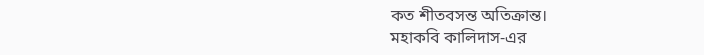কত শীতবসন্ত অতিক্রান্ত।
মহাকবি কালিদাস-এর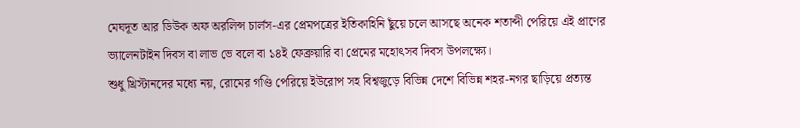মেঘদূত আর ডিউক অফ অরলিন্স চার্লস-এর প্রেমপত্রের ইতিকাহিনি ছুঁয়ে চলে আসছে অনেক শতাব্দী পেরিয়ে এই প্রাণের ভ্যালেনটাইন দিবস বা লাভ ভে বলে বা ১৪ই ফেব্রুয়ারি বা প্রেমের মহোৎসব দিবস উপলক্ষ্যে।
শুধু খ্রিস্টানদের মধ্যে নয়, রোমের গণ্ডি পেরিয়ে ইউরোপ সহ বিশ্বজুড়ে বিভিন্ন দেশে বিভিন্ন শহর-নগর ছাড়িয়ে প্রত্যন্ত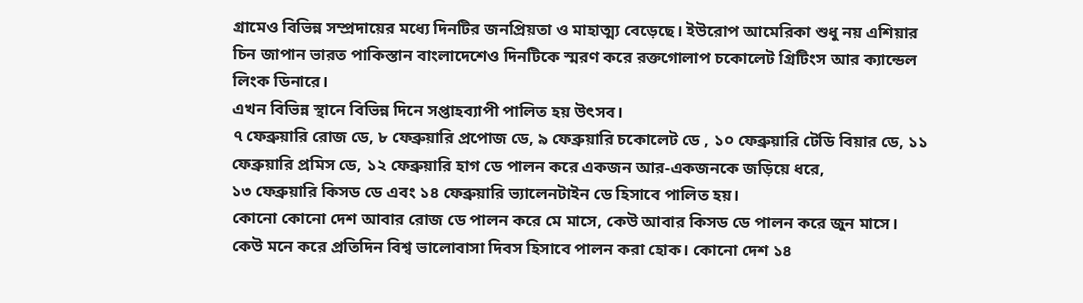গ্ৰামেও বিভিন্ন সম্প্রদায়ের মধ্যে দিনটির জনপ্রিয়তা ও মাহাত্ম্য বেড়েছে। ইউরোপ আমেরিকা শুধু নয় এশিয়ার চিন জাপান ভারত পাকিস্তান বাংলাদেশেও দিনটিকে স্মরণ করে রক্তগোলাপ চকোলেট গ্ৰিটিংস আর ক্যান্ডেল লিংক ডিনারে।
এখন বিভিন্ন স্থানে বিভিন্ন দিনে সপ্তাহব্যাপী পালিত হয় উৎসব।
৭ ফেব্রুয়ারি রোজ ডে, ৮ ফেব্রুয়ারি প্রপোজ ডে, ৯ ফেব্রুয়ারি চকোলেট ডে , ১০ ফেব্রুয়ারি টেডি বিয়ার ডে, ১১ ফেব্রুয়ারি প্রমিস ডে, ১২ ফেব্রুয়ারি হাগ ডে পালন করে একজন আর-একজনকে জড়িয়ে ধরে,
১৩ ফেব্রুয়ারি কিসড ডে এবং ১৪ ফেব্রুয়ারি ভ্যালেনটাইন ডে হিসাবে পালিত হয়।
কোনো কোনো দেশ আবার রোজ ডে পালন করে মে মাসে, কেউ আবার কিসড ডে পালন করে জুন মাসে।
কেউ মনে করে প্রতিদিন বিশ্ব ভালোবাসা দিবস হিসাবে পালন করা হোক। কোনো দেশ ১৪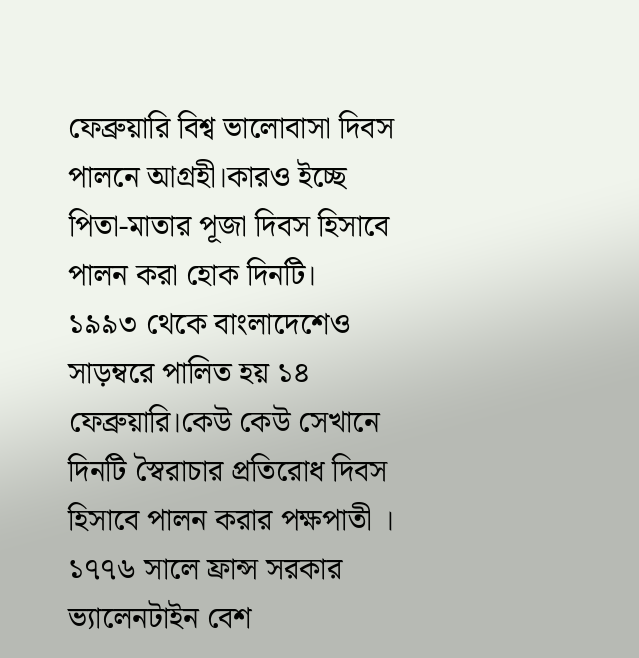ফেব্রুয়ারি বিশ্ব ভালোবাসা দিবস পালনে আগ্ৰহী।কারও ইচ্ছে পিতা-মাতার পূজা দিবস হিসাবে পালন করা হোক দিনটি।
১৯৯৩ থেকে বাংলাদেশেও সাড়ম্বরে পালিত হয় ১৪ ফেব্রুয়ারি।কেউ কেউ সেখানে দিনটি স্বৈরাচার প্রতিরোধ দিবস হিসাবে পালন করার পক্ষপাতী ।
১৭৭৬ সালে ফ্রান্স সরকার ভ্যালেনটাইন বেশ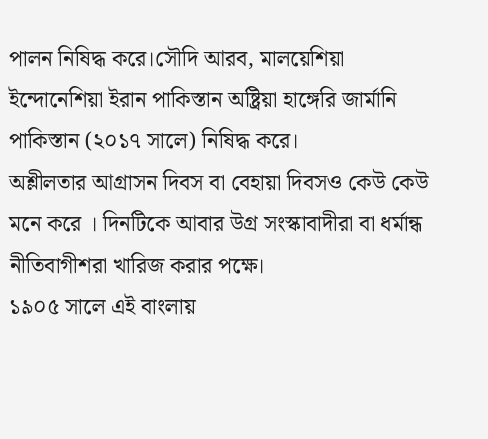পালন নিষিদ্ধ করে।সৌদি আরব, মালয়েশিয়া ইন্দোনেশিয়া ইরান পাকিস্তান অষ্ট্রিয়া হাঙ্গেরি জার্মানি পাকিস্তান (২০১৭ সালে) নিষিদ্ধ করে।
অশ্লীলতার আগ্ৰাসন দিবস বা বেহায়া দিবসও কেউ কেউ মনে করে । দিনটিকে আবার উগ্ৰ সংস্কাবাদীরা বা ধর্মান্ধ নীতিবাগীশরা খারিজ করার পক্ষে।
১৯০৫ সালে এই বাংলায়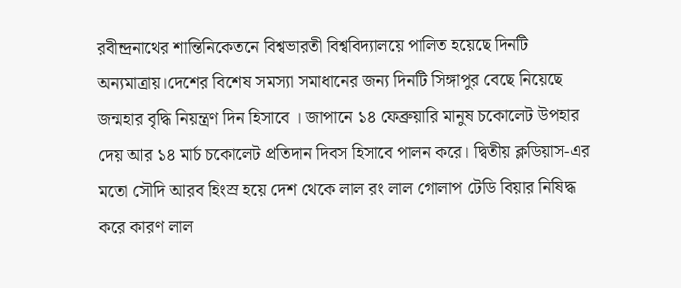রবীন্দ্রনাথের শান্তিনিকেতনে বিশ্বভারতী বিশ্ববিদ্যালয়ে পালিত হয়েছে দিনটি অন্যমাত্রায়।দেশের বিশেষ সমস্যা সমাধানের জন্য দিনটি সিঙ্গাপুর বেছে নিয়েছে জন্মহার বৃদ্ধি নিয়ন্ত্রণ দিন হিসাবে । জাপানে ১৪ ফেব্রুয়ারি মানুষ চকোলেট উপহার দেয় আর ১৪ মার্চ চকোলেট প্রতিদান দিবস হিসাবে পালন করে। দ্বিতীয় ক্লডিয়াস-এর মতো সৌদি আরব হিংস্র হয়ে দেশ থেকে লাল রং লাল গোলাপ টেডি বিয়ার নিষিদ্ধ করে কারণ লাল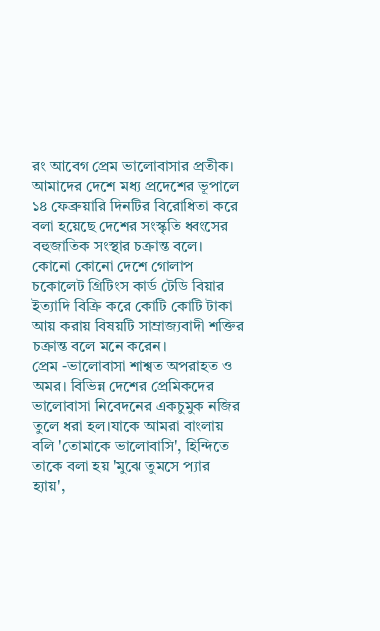রং আবেগ প্রেম ভালোবাসার প্রতীক। আমাদের দেশে মধ্য প্রদেশের ভূপালে ১৪ ফেব্রুয়ারি দিনটির বিরোধিতা করে বলা হয়েছে দেশের সংস্কৃতি ধ্বংসের বহুজাতিক সংস্থার চক্রান্ত বলে। কোনো কোনো দেশে গোলাপ চকোলেট গ্ৰিটিংস কার্ড টেডি বিয়ার ইত্যাদি বিক্রি করে কোটি কোটি টাকা আয় করায় বিষয়টি সাম্রাজ্যবাদী শক্তির চক্রান্ত বলে মনে করেন।
প্রেম -ভালোবাসা শাশ্বত অপরাহত ও অমর। বিভিন্ন দেশের প্রেমিকদের ভালোবাসা নিবেদনের একচুমুক নজির তুলে ধরা হল।যাকে আমরা বাংলায় বলি 'তোমাকে ভালোবাসি', হিন্দিতে তাকে বলা হয় 'মুঝে তুমসে প্যার হ্যায়',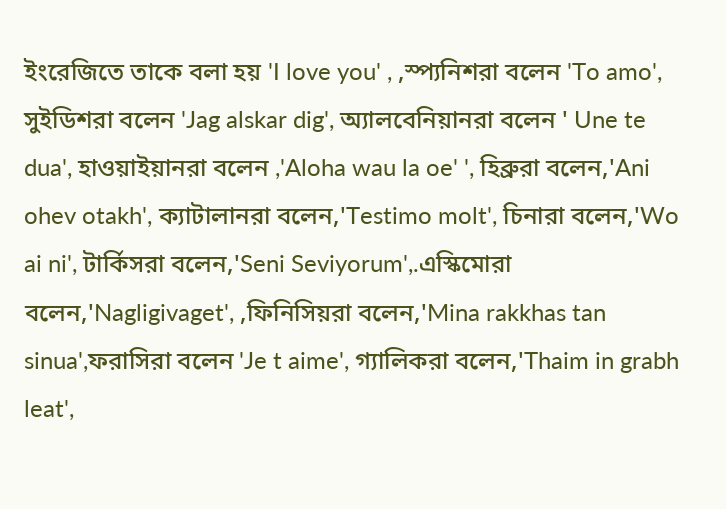ইংরেজিতে তাকে বলা হয় 'I love you' , ,স্প্যনিশরা বলেন 'To amo', সুইডিশরা বলেন 'Jag alskar dig', অ্যালবেনিয়ানরা বলেন ' Une te dua', হাওয়াইয়ানরা বলেন ,'Aloha wau la oe' ', হিব্রুরা বলেন,'Ani ohev otakh', ক্যাটালানরা বলেন,'Testimo molt', চিনারা বলেন,'Wo ai ni', টার্কিসরা বলেন,'Seni Seviyorum',.এস্কিমোরা বলেন,'Nagligivaget', ,ফিনিসিয়রা বলেন,'Mina rakkhas tan sinua',ফরাসিরা বলেন 'Je t aime', গ্যালিকরা বলেন,'Thaim in grabh leat',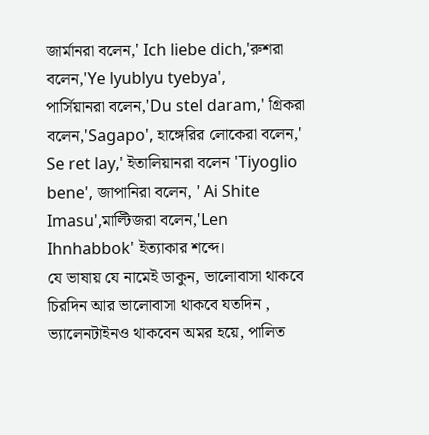জার্মানরা বলেন,' Ich liebe dich,'রুশরা বলেন,'Ye lyublyu tyebya',
পার্সিয়ানরা বলেন,'Du stel daram,' গ্ৰিকরা বলেন,'Sagapo', হাঙ্গেরির লোকেরা বলেন,' Se ret lay,' ইতালিয়ানরা বলেন 'Tiyoglio bene', জাপানিরা বলেন, ' Ai Shite Imasu',মাল্টিজরা বলেন,'Len Ihnhabbok' ইত্যাকার শব্দে।
যে ভাষায় যে নামেই ডাকুন, ভালোবাসা থাকবে চিরদিন আর ভালোবাসা থাকবে যতদিন , ভ্যালেনটাইনও থাকবেন অমর হয়ে, পালিত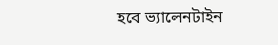হবে ভ্যালেনটাইন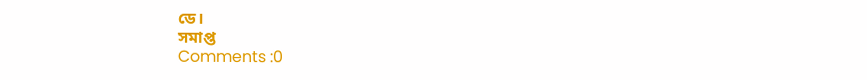ডে।
সমাপ্ত
Comments :0